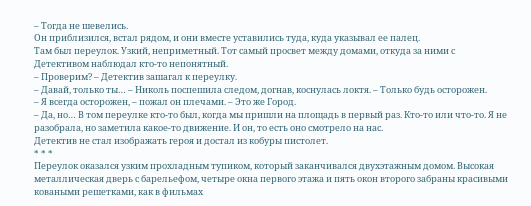– Тогда не шевелись.
Он приблизился, встал рядом, и они вместе уставились туда, куда указывал ее палец.
Там был переулок. Узкий, неприметный. Тот самый просвет между домами, откуда за ними с Детективом наблюдал кто-то непонятный.
– Проверим? – Детектив зашагал к переулку.
– Давай, только ты… – Николь поспешила следом, догнав, коснулась локтя. – Только будь осторожен.
– Я всегда осторожен, – пожал он плечами. – Это же Город.
– Да, но… В том переулке кто-то был, когда мы пришли на площадь в первый раз. Кто-то или что-то. Я не разобрала, но заметила какое-то движение. И он, то есть оно смотрело на нас.
Детектив не стал изображать героя и достал из кобуры пистолет.
* * *
Переулок оказался узким прохладным тупиком, который заканчивался двухэтажным домом. Высокая металлическая дверь с барельефом, четыре окна первого этажа и пять окон второго забраны красивыми коваными решетками, как в фильмах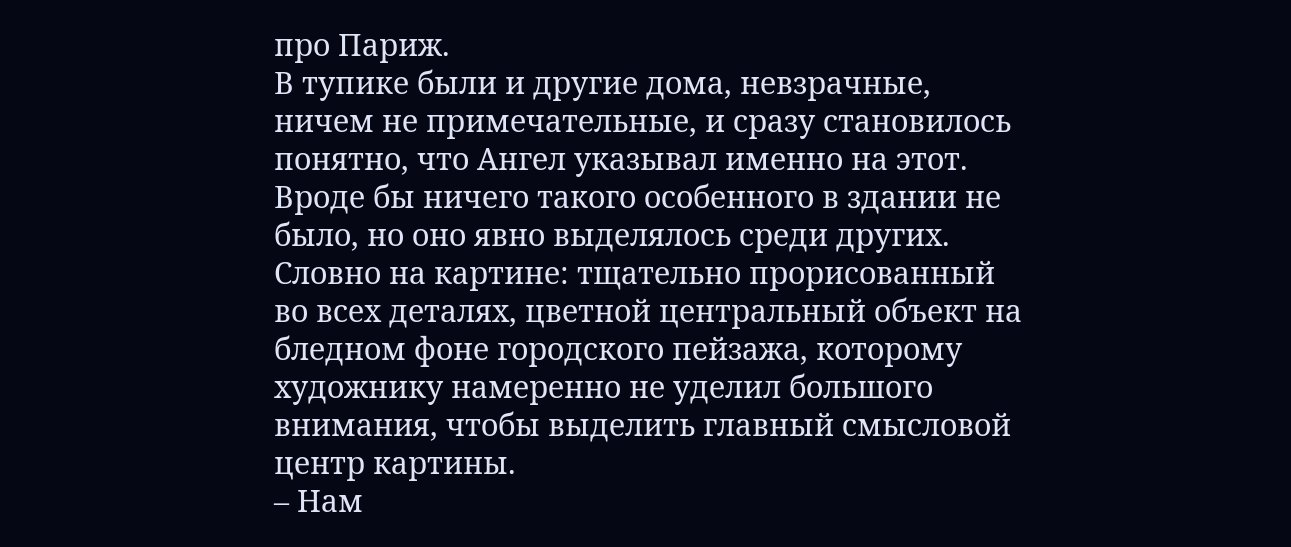про Париж.
В тупике были и другие дома, невзрачные, ничем не примечательные, и сразу становилось понятно, что Ангел указывал именно на этот. Вроде бы ничего такого особенного в здании не было, но оно явно выделялось среди других. Словно на картине: тщательно прорисованный во всех деталях, цветной центральный объект на бледном фоне городского пейзажа, которому художнику намеренно не уделил большого внимания, чтобы выделить главный смысловой центр картины.
– Нам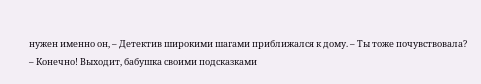нужен именно он, – Детектив широкими шагами приближался к дому. – Ты тоже почувствовала?
– Конечно! Выходит, бабушка своими подсказками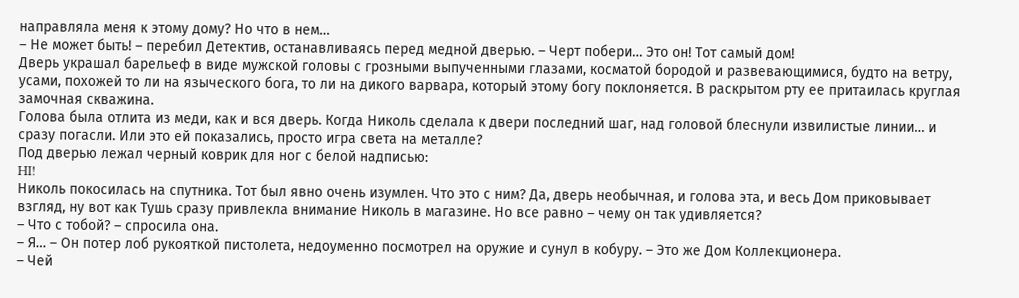направляла меня к этому дому? Но что в нем…
– Не может быть! – перебил Детектив, останавливаясь перед медной дверью. – Черт побери… Это он! Тот самый дом!
Дверь украшал барельеф в виде мужской головы с грозными выпученными глазами, косматой бородой и развевающимися, будто на ветру, усами, похожей то ли на языческого бога, то ли на дикого варвара, который этому богу поклоняется. В раскрытом рту ее притаилась круглая замочная скважина.
Голова была отлита из меди, как и вся дверь. Когда Николь сделала к двери последний шаг, над головой блеснули извилистые линии… и сразу погасли. Или это ей показались, просто игра света на металле?
Под дверью лежал черный коврик для ног с белой надписью:
HI!
Николь покосилась на спутника. Тот был явно очень изумлен. Что это с ним? Да, дверь необычная, и голова эта, и весь Дом приковывает взгляд, ну вот как Тушь сразу привлекла внимание Николь в магазине. Но все равно – чему он так удивляется?
– Что с тобой? – спросила она.
– Я… – Он потер лоб рукояткой пистолета, недоуменно посмотрел на оружие и сунул в кобуру. – Это же Дом Коллекционера.
– Чей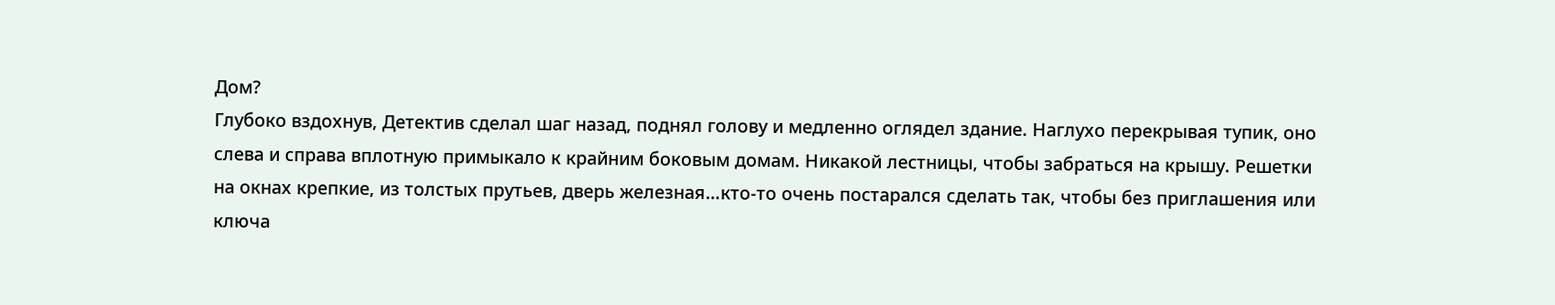Дом?
Глубоко вздохнув, Детектив сделал шаг назад, поднял голову и медленно оглядел здание. Наглухо перекрывая тупик, оно слева и справа вплотную примыкало к крайним боковым домам. Никакой лестницы, чтобы забраться на крышу. Решетки на окнах крепкие, из толстых прутьев, дверь железная…кто-то очень постарался сделать так, чтобы без приглашения или ключа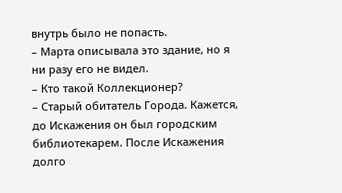внутрь было не попасть.
– Марта описывала это здание, но я ни разу его не видел.
– Кто такой Коллекционер?
– Старый обитатель Города. Кажется, до Искажения он был городским библиотекарем. После Искажения долго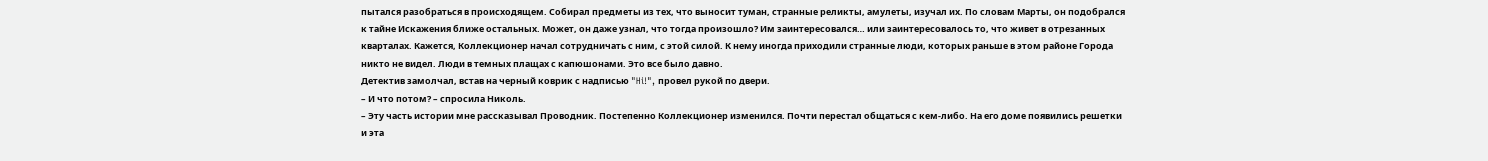пытался разобраться в происходящем. Собирал предметы из тех, что выносит туман, странные реликты, амулеты, изучал их. По словам Марты, он подобрался к тайне Искажения ближе остальных. Может, он даже узнал, что тогда произошло? Им заинтересовался… или заинтересовалось то, что живет в отрезанных кварталах. Кажется, Коллекционер начал сотрудничать с ним, с этой силой. К нему иногда приходили странные люди, которых раньше в этом районе Города никто не видел. Люди в темных плащах с капюшонами. Это все было давно.
Детектив замолчал, встав на черный коврик с надписью "Hi!", провел рукой по двери.
– И что потом? – спросила Николь.
– Эту часть истории мне рассказывал Проводник. Постепенно Коллекционер изменился. Почти перестал общаться с кем-либо. На его доме появились решетки и эта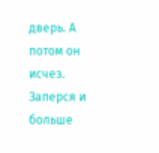дверь. А потом он исчез. Заперся и больше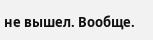не вышел. Вообще.